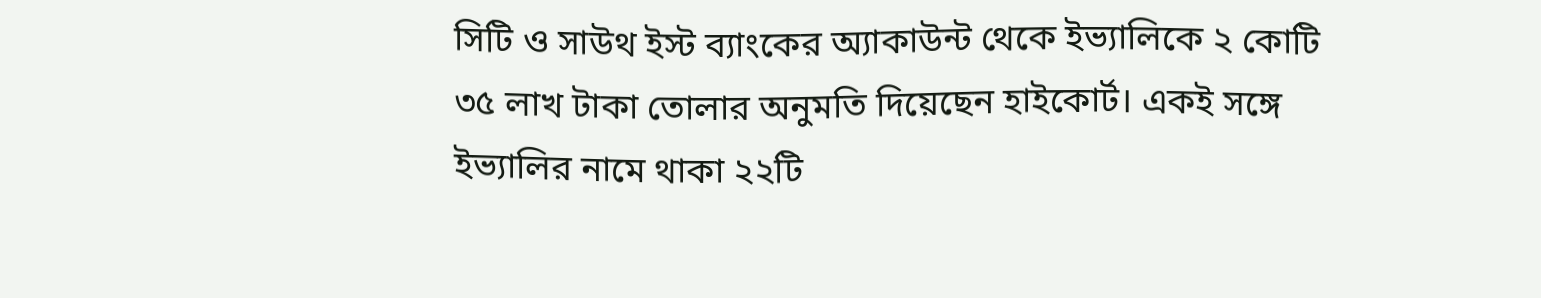সিটি ও সাউথ ইস্ট ব্যাংকের অ্যাকাউন্ট থেকে ইভ্যালিকে ২ কোটি ৩৫ লাখ টাকা তোলার অনুমতি দিয়েছেন হাইকোর্ট। একই সঙ্গে ইভ্যালির নামে থাকা ২২টি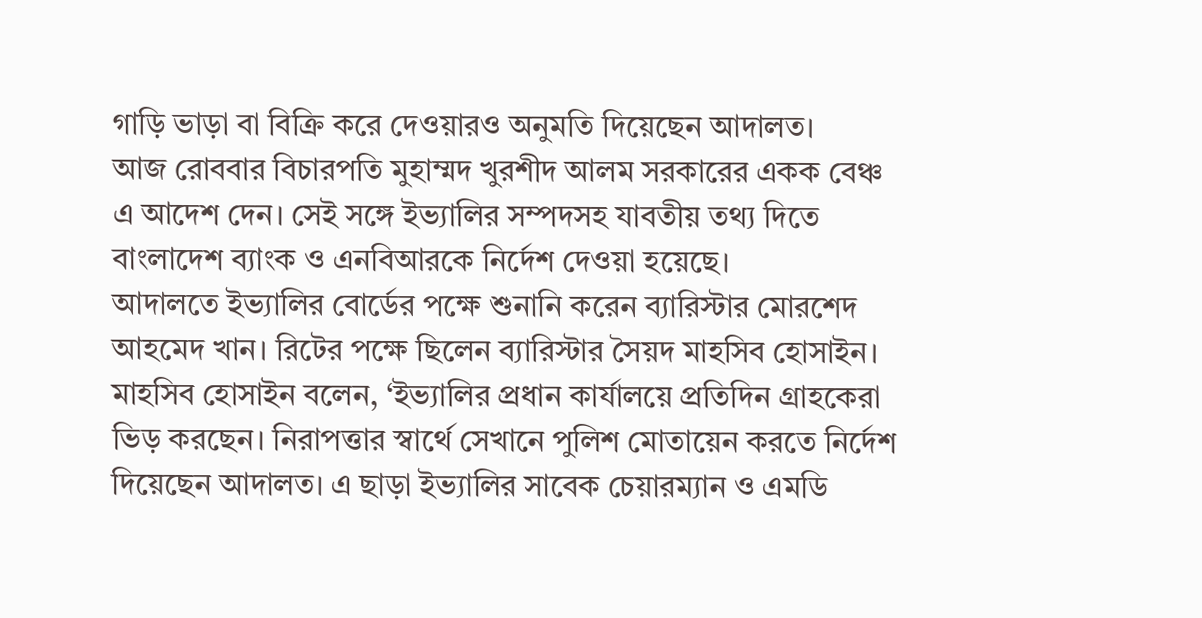গাড়ি ভাড়া বা বিক্রি করে দেওয়ারও অনুমতি দিয়েছেন আদালত।
আজ রোববার বিচারপতি মুহাম্মদ খুরশীদ আলম সরকারের একক বেঞ্চ এ আদেশ দেন। সেই সঙ্গে ইভ্যালির সম্পদসহ যাবতীয় তথ্য দিতে বাংলাদেশ ব্যাংক ও এনবিআরকে নির্দেশ দেওয়া হয়েছে।
আদালতে ইভ্যালির বোর্ডের পক্ষে শুনানি করেন ব্যারিস্টার মোরশেদ আহমেদ খান। রিটের পক্ষে ছিলেন ব্যারিস্টার সৈয়দ মাহসিব হোসাইন। মাহসিব হোসাইন বলেন, ‘ইভ্যালির প্রধান কার্যালয়ে প্রতিদিন গ্রাহকেরা ভিড় করছেন। নিরাপত্তার স্বার্থে সেখানে পুলিশ মোতায়েন করতে নির্দেশ দিয়েছেন আদালত। এ ছাড়া ইভ্যালির সাবেক চেয়ারম্যান ও এমডি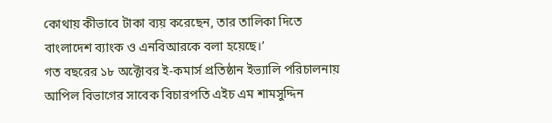কোথায় কীভাবে টাকা ব্যয় করেছেন, তার তালিকা দিতে বাংলাদেশ ব্যাংক ও এনবিআরকে বলা হয়েছে।’
গত বছরের ১৮ অক্টোবর ই-কমার্স প্রতিষ্ঠান ইভ্যালি পরিচালনায় আপিল বিভাগের সাবেক বিচারপতি এইচ এম শামসুদ্দিন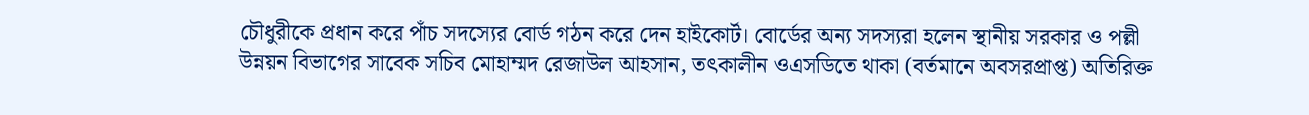চৌধুরীকে প্রধান করে পাঁচ সদস্যের বোর্ড গঠন করে দেন হাইকোর্ট। বোর্ডের অন্য সদস্যরা হলেন স্থানীয় সরকার ও পল্লী উন্নয়ন বিভাগের সাবেক সচিব মোহাম্মদ রেজাউল আহসান, তৎকালীন ওএসডিতে থাকা (বর্তমানে অবসরপ্রাপ্ত) অতিরিক্ত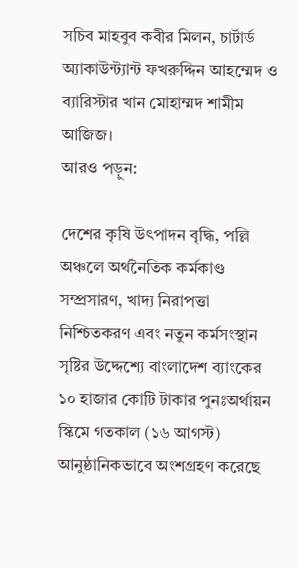সচিব মাহবুব কবীর মিলন, চার্টার্ড অ্যাকাউন্ট্যান্ট ফখরুদ্দিন আহম্মেদ ও ব্যারিস্টার খান মোহাম্মদ শামীম আজিজ।
আরও পড়ুন:

দেশের কৃষি উৎপাদন বৃদ্ধি, পল্লি অঞ্চলে অর্থনৈতিক কর্মকাণ্ড সম্প্রসারণ, খাদ্য নিরাপত্তা নিশ্চিতকরণ এবং নতুন কর্মসংস্থান সৃষ্টির উদ্দেশ্যে বাংলাদেশ ব্যাংকের ১০ হাজার কোটি টাকার পুনঃঅর্থায়ন স্কিমে গতকাল (১৬ আগস্ট) আনুষ্ঠানিকভাবে অংশগ্রহণ করেছে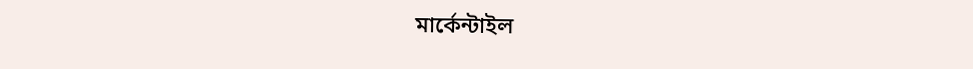মার্কেন্টাইল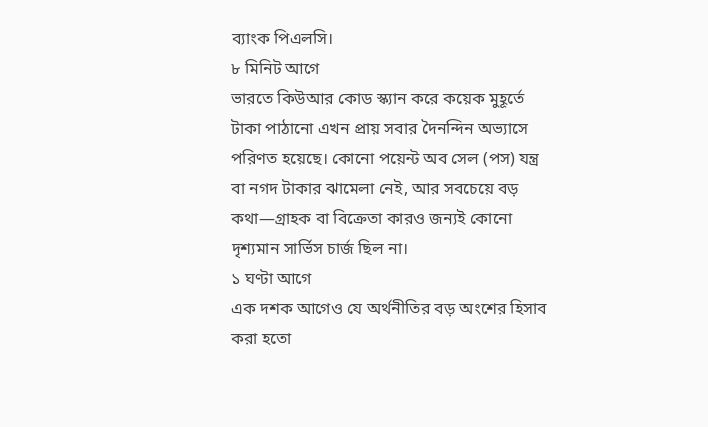ব্যাংক পিএলসি।
৮ মিনিট আগে
ভারতে কিউআর কোড স্ক্যান করে কয়েক মুহূর্তে টাকা পাঠানো এখন প্রায় সবার দৈনন্দিন অভ্যাসে পরিণত হয়েছে। কোনো পয়েন্ট অব সেল (পস) যন্ত্র বা নগদ টাকার ঝামেলা নেই, আর সবচেয়ে বড় কথা—গ্রাহক বা বিক্রেতা কারও জন্যই কোনো দৃশ্যমান সার্ভিস চার্জ ছিল না।
১ ঘণ্টা আগে
এক দশক আগেও যে অর্থনীতির বড় অংশের হিসাব করা হতো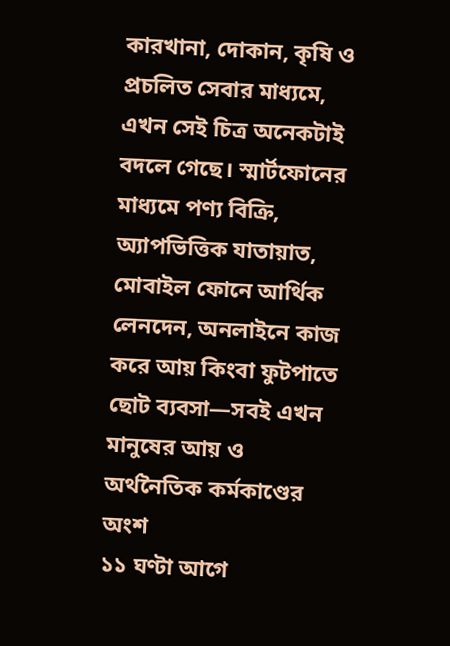কারখানা, দোকান, কৃষি ও প্রচলিত সেবার মাধ্যমে, এখন সেই চিত্র অনেকটাই বদলে গেছে। স্মার্টফোনের মাধ্যমে পণ্য বিক্রি, অ্যাপভিত্তিক যাতায়াত, মোবাইল ফোনে আর্থিক লেনদেন, অনলাইনে কাজ করে আয় কিংবা ফুটপাতে ছোট ব্যবসা—সবই এখন মানুষের আয় ও অর্থনৈতিক কর্মকাণ্ডের অংশ
১১ ঘণ্টা আগে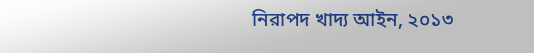নিরাপদ খাদ্য আইন, ২০১৩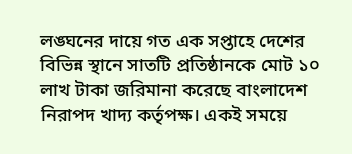লঙ্ঘনের দায়ে গত এক সপ্তাহে দেশের বিভিন্ন স্থানে সাতটি প্রতিষ্ঠানকে মোট ১০ লাখ টাকা জরিমানা করেছে বাংলাদেশ নিরাপদ খাদ্য কর্তৃপক্ষ। একই সময়ে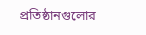প্রতিষ্ঠানগুলোর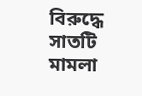বিরুদ্ধে সাতটি মামলা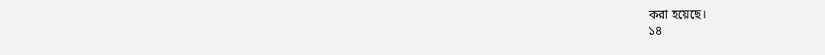করা হয়েছে।
১৪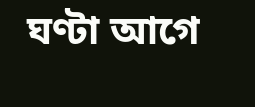ঘণ্টা আগে